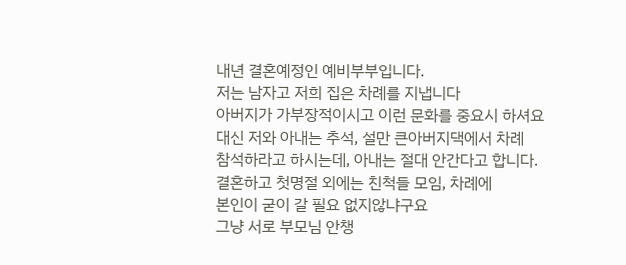내년 결혼예정인 예비부부입니다.
저는 남자고 저희 집은 차례를 지냅니다
아버지가 가부장적이시고 이런 문화를 중요시 하셔요
대신 저와 아내는 추석, 설만 큰아버지댁에서 차례
참석하라고 하시는데, 아내는 절대 안간다고 합니다.
결혼하고 첫명절 외에는 친척들 모임, 차례에
본인이 굳이 갈 필요 없지않냐구요
그냥 서로 부모님 안챙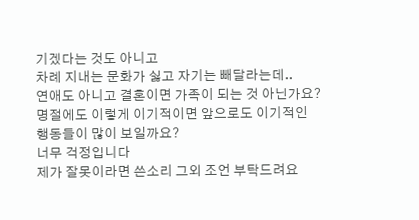기겠다는 것도 아니고
차례 지내는 문화가 싫고 자기는 빼달라는데..
연애도 아니고 결혼이면 가족이 되는 것 아닌가요?
명절에도 이렇게 이기적이면 앞으로도 이기적인
행동들이 많이 보일까요?
너무 걱정입니다
제가 잘못이라면 쓴소리 그외 조언 부탁드려요